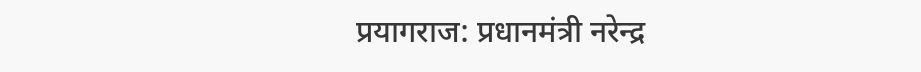प्रयागराज: प्रधानमंत्री नरेन्द्र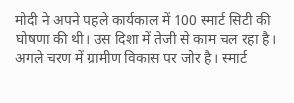मोदी ने अपने पहले कार्यकाल में 100 स्मार्ट सिटी की घोषणा की थी। उस दिशा में तेजी से काम चल रहा है। अगले चरण में ग्रामीण विकास पर जोर है। स्मार्ट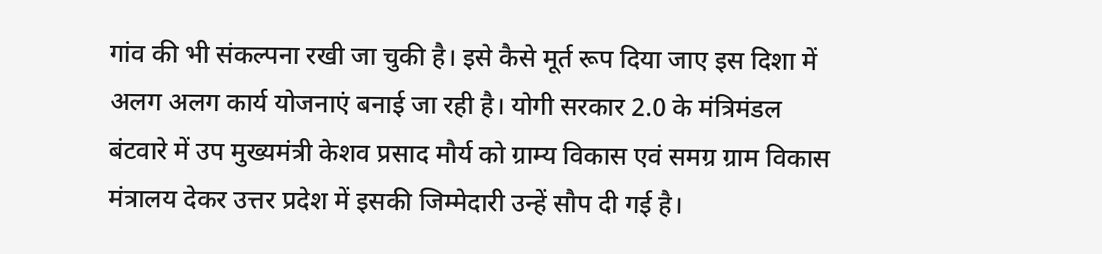गांव की भी संकल्पना रखी जा चुकी है। इसे कैसे मूर्त रूप दिया जाए इस दिशा में अलग अलग कार्य योजनाएं बनाई जा रही है। योगी सरकार 2.0 के मंत्रिमंडल बंटवारे में उप मुख्यमंत्री केशव प्रसाद मौर्य को ग्राम्य विकास एवं समग्र ग्राम विकास मंत्रालय देकर उत्तर प्रदेश में इसकी जिम्मेदारी उन्हें सौप दी गई है।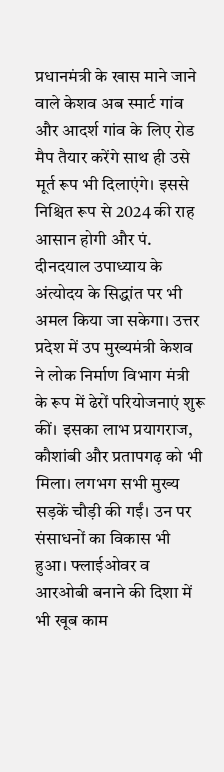प्रधानमंत्री के खास माने जाने वाले केशव अब स्मार्ट गांव और आदर्श गांव के लिए रोड मैप तैयार करेंगे साथ ही उसे मूर्त रूप भी दिलाएंगे। इससे निश्चित रूप से 2024 की राह आसान होगी और पं. दीनदयाल उपाध्याय के अंत्योदय के सिद्धांत पर भी अमल किया जा सकेगा। उत्तर प्रदेश में उप मुख्यमंत्री केशव ने लोक निर्माण विभाग मंत्री के रूप में ढेरों परियोजनाएं शुरू कीं। इसका लाभ प्रयागराज, कौशांबी और प्रतापगढ़ को भी मिला। लगभग सभी मुख्य सड़कें चौड़ी की गईं। उन पर संसाधनों का विकास भी हुआ। फ्लाईओवर व आरओबी बनाने की दिशा में भी खूब काम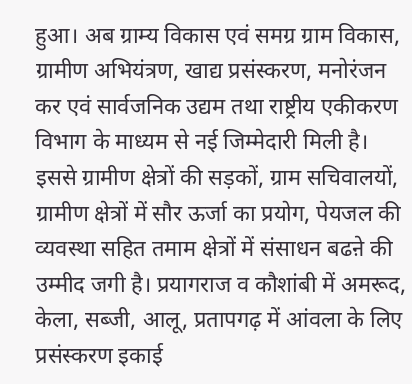हुआ। अब ग्राम्य विकास एवं समग्र ग्राम विकास, ग्रामीण अभियंत्रण, खाद्य प्रसंस्करण, मनोरंजन कर एवं सार्वजनिक उद्यम तथा राष्ट्रीय एकीकरण विभाग के माध्यम से नई जिम्मेदारी मिली है। इससे ग्रामीण क्षेत्रों की सड़कों, ग्राम सचिवालयों, ग्रामीण क्षेत्रों में सौर ऊर्जा का प्रयोग, पेयजल की व्यवस्था सहित तमाम क्षेत्रों में संसाधन बढऩे की उम्मीद जगी है। प्रयागराज व कौशांबी में अमरूद, केला, सब्जी, आलू, प्रतापगढ़ में आंवला के लिए प्रसंस्करण इकाई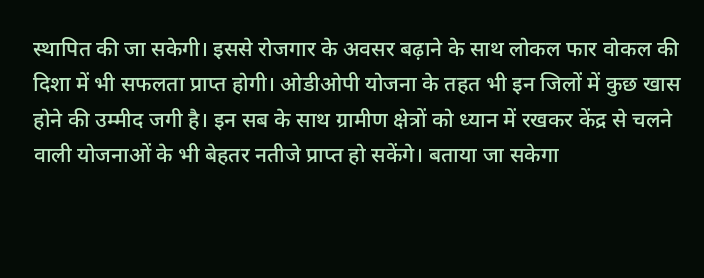स्थापित की जा सकेगी। इससे रोजगार के अवसर बढ़ाने के साथ लोकल फार वोकल की दिशा में भी सफलता प्राप्त होगी। ओडीओपी योजना के तहत भी इन जिलों में कुछ खास होने की उम्मीद जगी है। इन सब के साथ ग्रामीण क्षेत्रों को ध्यान में रखकर केंद्र से चलने वाली योजनाओं के भी बेहतर नतीजे प्राप्त हो सकेंगे। बताया जा सकेगा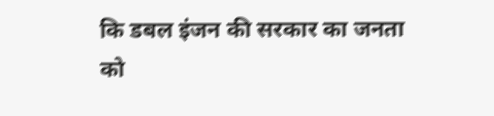कि डबल इंजन की सरकार का जनता को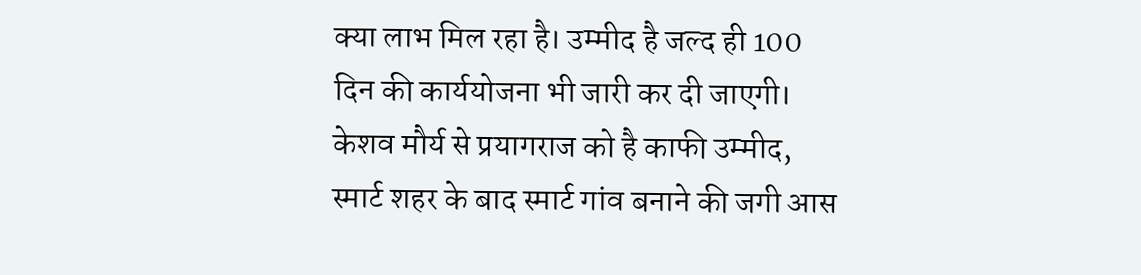क्या लाभ मिल रहा है। उम्मीद है जल्द ही 100 दिन की कार्ययोजना भी जारी कर दी जाएगी।
केशव मौर्य से प्रयागराज को है काफी उम्मीद, स्मार्ट शहर के बाद स्मार्ट गांव बनाने की जगी आस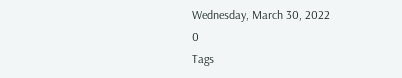Wednesday, March 30, 2022
0
Tags